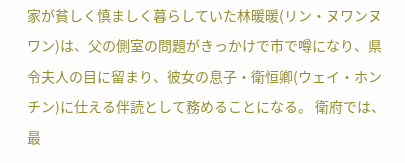家が貧しく慎ましく暮らしていた林暖暖(リン・ヌワンヌワン)は、父の側室の問題がきっかけで市で噂になり、県令夫人の目に留まり、彼女の息子・衛恒卿(ウェイ・ホンチン)に仕える伴読として務めることになる。 衛府では、最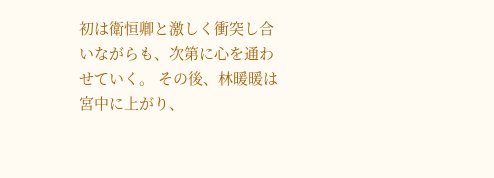初は衛恒卿と激しく衝突し合いながらも、次第に心を通わせていく。 その後、林暖暖は宮中に上がり、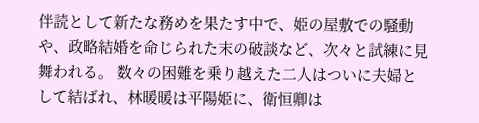伴読として新たな務めを果たす中で、姫の屋敷での騒動や、政略結婚を命じられた末の破談など、次々と試練に見舞われる。 数々の困難を乗り越えた二人はついに夫婦として結ばれ、林暖暖は平陽姫に、衛恒卿は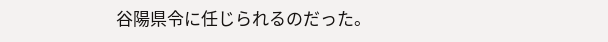谷陽県令に任じられるのだった。